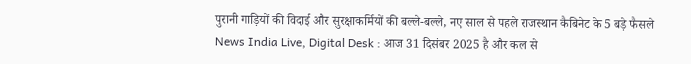पुरानी गाड़ियों की विदाई और सुरक्षाकर्मियों की बल्ले-बल्ले, नए साल से पहले राजस्थान कैबिनेट के 5 बड़े फैसले
News India Live, Digital Desk : आज 31 दिसंबर 2025 है और कल से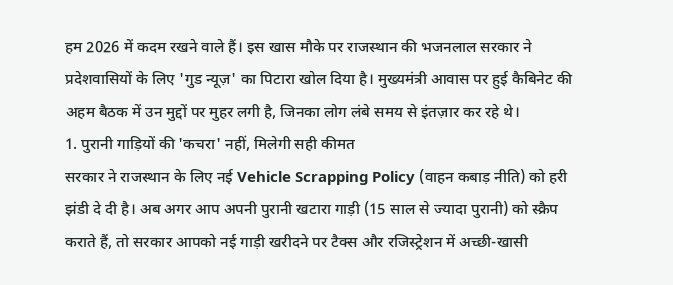हम 2026 में कदम रखने वाले हैं। इस खास मौके पर राजस्थान की भजनलाल सरकार ने प्रदेशवासियों के लिए 'गुड न्यूज़' का पिटारा खोल दिया है। मुख्यमंत्री आवास पर हुई कैबिनेट की अहम बैठक में उन मुद्दों पर मुहर लगी है, जिनका लोग लंबे समय से इंतज़ार कर रहे थे।
1. पुरानी गाड़ियों की 'कचरा' नहीं, मिलेगी सही कीमत
सरकार ने राजस्थान के लिए नई Vehicle Scrapping Policy (वाहन कबाड़ नीति) को हरी झंडी दे दी है। अब अगर आप अपनी पुरानी खटारा गाड़ी (15 साल से ज्यादा पुरानी) को स्क्रैप कराते हैं, तो सरकार आपको नई गाड़ी खरीदने पर टैक्स और रजिस्ट्रेशन में अच्छी-खासी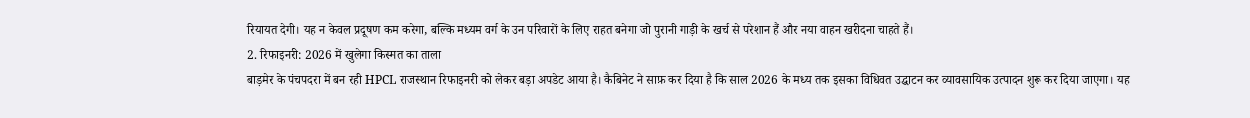रियायत देगी। यह न केवल प्रदूषण कम करेगा, बल्कि मध्यम वर्ग के उन परिवारों के लिए राहत बनेगा जो पुरानी गाड़ी के खर्च से परेशान हैं और नया वाहन खरीदना चाहते हैं।
2. रिफाइनरी: 2026 में खुलेगा किस्मत का ताला
बाड़मेर के पंचपदरा में बन रही HPCL राजस्थान रिफाइनरी को लेकर बड़ा अपडेट आया है। कैबिनेट ने साफ़ कर दिया है कि साल 2026 के मध्य तक इसका विधिवत उद्घाटन कर व्यावसायिक उत्पादन शुरू कर दिया जाएगा। यह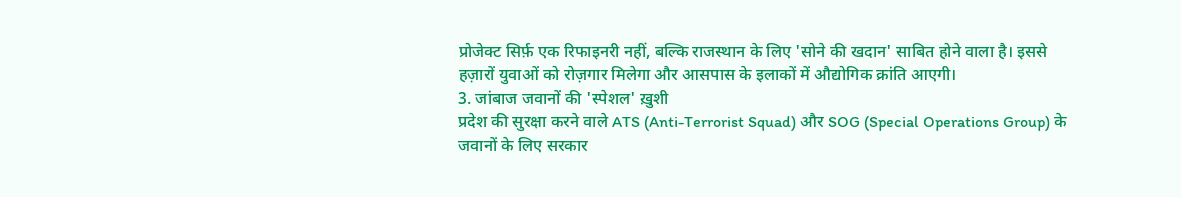प्रोजेक्ट सिर्फ़ एक रिफाइनरी नहीं, बल्कि राजस्थान के लिए 'सोने की खदान' साबित होने वाला है। इससे हज़ारों युवाओं को रोज़गार मिलेगा और आसपास के इलाकों में औद्योगिक क्रांति आएगी।
3. जांबाज जवानों की 'स्पेशल' ख़ुशी
प्रदेश की सुरक्षा करने वाले ATS (Anti-Terrorist Squad) और SOG (Special Operations Group) के जवानों के लिए सरकार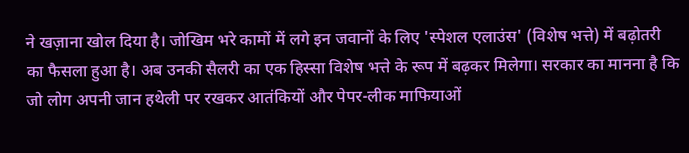ने खज़ाना खोल दिया है। जोखिम भरे कामों में लगे इन जवानों के लिए 'स्पेशल एलाउंस' (विशेष भत्ते) में बढ़ोतरी का फैसला हुआ है। अब उनकी सैलरी का एक हिस्सा विशेष भत्ते के रूप में बढ़कर मिलेगा। सरकार का मानना है कि जो लोग अपनी जान हथेली पर रखकर आतंकियों और पेपर-लीक माफियाओं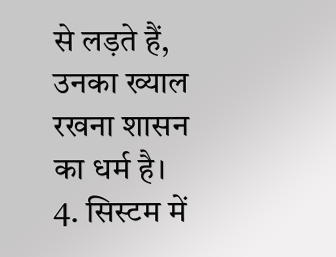से लड़ते हैं, उनका ख्याल रखना शासन का धर्म है।
4. सिस्टम में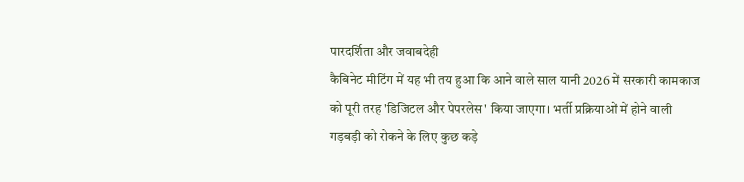पारदर्शिता और जवाबदेही
कैबिनेट मीटिंग में यह भी तय हुआ कि आने वाले साल यानी 2026 में सरकारी कामकाज को पूरी तरह 'डिजिटल और पेपरलेस' किया जाएगा। भर्ती प्रक्रियाओं में होने वाली गड़बड़ी को रोकने के लिए कुछ कड़े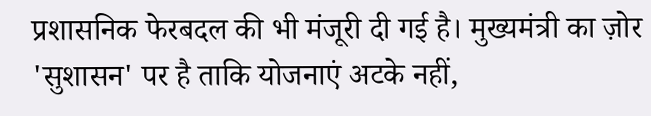प्रशासनिक फेरबदल की भी मंजूरी दी गई है। मुख्यमंत्री का ज़ोर 'सुशासन' पर है ताकि योजनाएं अटके नहीं,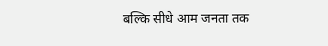बल्कि सीधे आम जनता तक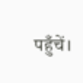पहुँचें।